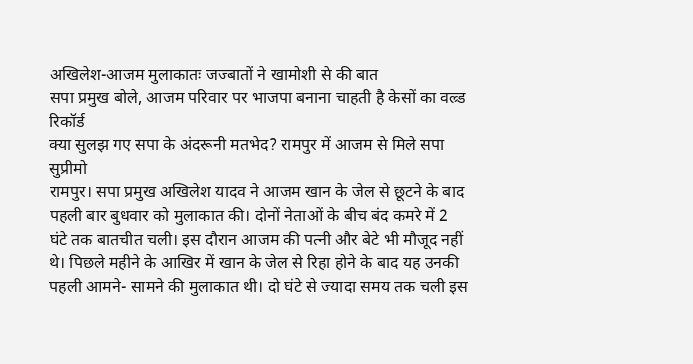अखिलेश-आजम मुलाकातः जज्बातों ने खामोशी से की बात
सपा प्रमुख बोले, आजम परिवार पर भाजपा बनाना चाहती है केसों का वल्र्ड रिकॉर्ड
क्या सुलझ गए सपा के अंदरूनी मतभेद? रामपुर में आजम से मिले सपा सुप्रीमो
रामपुर। सपा प्रमुख अखिलेश यादव ने आजम खान के जेल से छूटने के बाद पहली बार बुधवार को मुलाकात की। दोनों नेताओं के बीच बंद कमरे में 2 घंटे तक बातचीत चली। इस दौरान आजम की पत्नी और बेटे भी मौजूद नहीं थे। पिछले महीने के आखिर में खान के जेल से रिहा होने के बाद यह उनकी पहली आमने- सामने की मुलाकात थी। दो घंटे से ज्यादा समय तक चली इस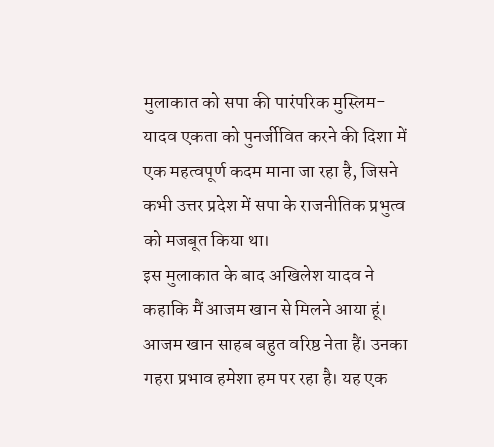मुलाकात को सपा की पारंपरिक मुस्लिम-यादव एकता को पुनर्जीवित करने की दिशा में एक महत्वपूर्ण कदम माना जा रहा है, जिसने कभी उत्तर प्रदेश में सपा के राजनीतिक प्रभुत्व को मजबूत किया था।
इस मुलाकात के बाद अखिलेश यादव ने कहाकि मैं आजम खान से मिलने आया हूं। आजम खान साहब बहुत वरिष्ठ नेता हैं। उनका गहरा प्रभाव हमेशा हम पर रहा है। यह एक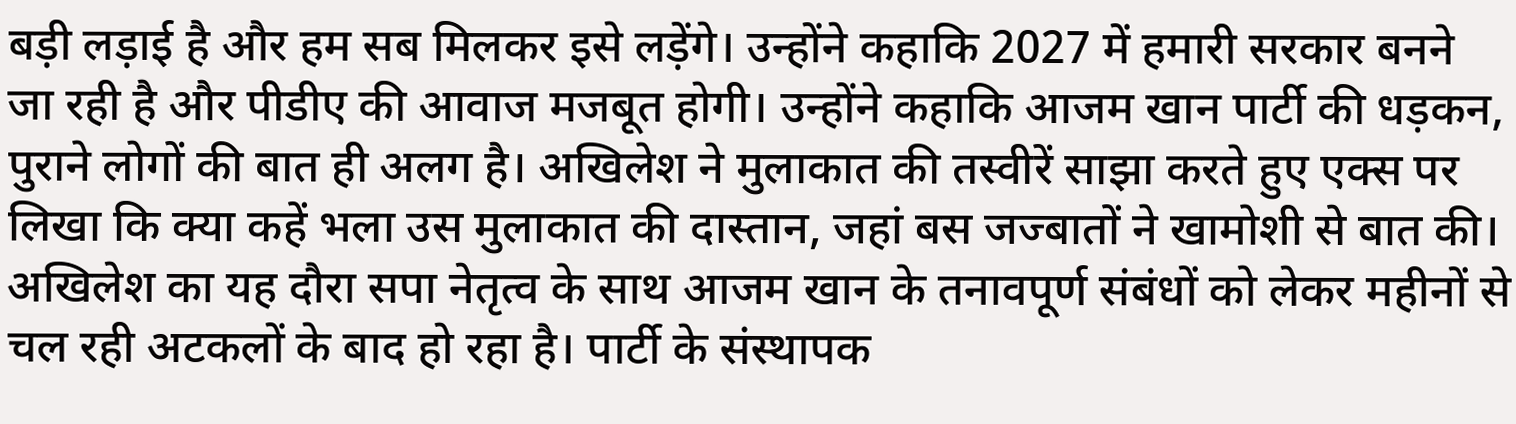बड़ी लड़ाई है और हम सब मिलकर इसे लड़ेंगे। उन्होंने कहाकि 2027 में हमारी सरकार बनने जा रही है और पीडीए की आवाज मजबूत होगी। उन्होंने कहाकि आजम खान पार्टी की धड़कन, पुराने लोगों की बात ही अलग है। अखिलेश ने मुलाकात की तस्वीरें साझा करते हुए एक्स पर लिखा कि क्या कहें भला उस मुलाकात की दास्तान, जहां बस जज्बातों ने खामोशी से बात की।
अखिलेश का यह दौरा सपा नेतृत्व के साथ आजम खान के तनावपूर्ण संबंधों को लेकर महीनों से चल रही अटकलों के बाद हो रहा है। पार्टी के संस्थापक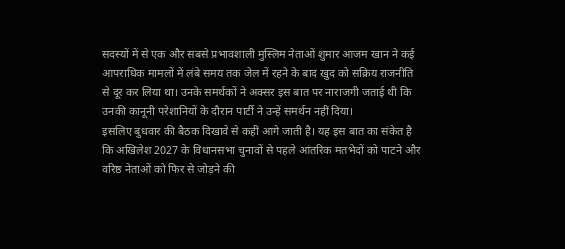सदस्यों में से एक और सबसे प्रभावशाली मुस्लिम नेताओं शुमार आजम खान ने कई आपराधिक मामलों में लंबे समय तक जेल में रहने के बाद खुद को सक्रिय राजनीति से दूर कर लिया था। उनके समर्थकों ने अक्सर इस बात पर नाराजगी जताई थी कि उनकी कानूनी परेशानियों के दौरान पार्टी ने उन्हें समर्थन नहीं दिया।
इसलिए बुधवार की बैठक दिखावे से कहीं आगे जाती है। यह इस बात का संकेत है कि अखिलेश 2027 के विधानसभा चुनावों से पहले आंतरिक मतभेदों को पाटने और वरिष्ठ नेताओं को फिर से जोड़ने की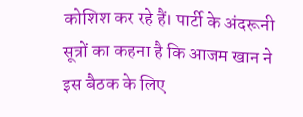कोशिश कर रहे हैं। पार्टी के अंदरूनी सूत्रों का कहना है कि आजम खान ने इस बैठक के लिए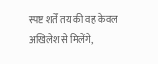स्पष्ट शर्तें तय की वह केवल अखिलेश से मिलेंगे,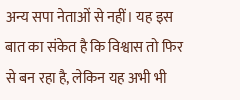अन्य सपा नेताओं से नहीं। यह इस बात का संकेत है कि विश्वास तो फिर से बन रहा है, लेकिन यह अभी भी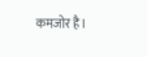कमजोर है।